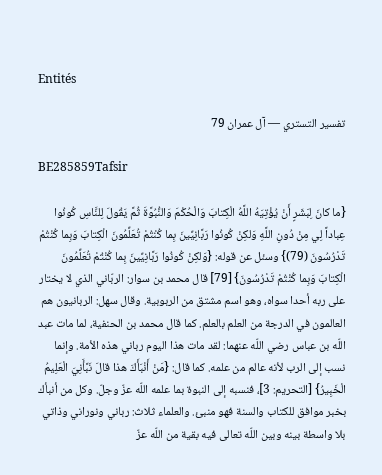Entités

تفسير التستري — آل عمران 79

BE285859Tafsir

{ما كانَ لِبَشَرٍ أَنْ يُؤْتِيَهُ اللَّهُ الْكِتابَ وَالْحُكْمَ وَالنُّبُوَّةَ ثُمَّ يَقُولَ لِلنَّاسِ كُونُوا عِباداً لِي مِنْ دُونِ اللَّهِ وَلكِنْ كُونُوا رَبَّانِيِّينَ بِما كُنْتُمْ تُعَلِّمُونَ الْكِتابَ وَبِما كُنْتُمْ تَدْرُسُونَ (79)} وسئل عن قوله: {وَلكِنْ كُونُوا رَبَّانِيِّينَ بِما كُنْتُمْ تُعَلِّمُونَ الْكِتابَ وَبِما كُنْتُمْ تَدْرُسُونَ} [79] قال محمد بن سوار: الربّاني الذي لا يختار على ربه أحدا سواه، وهو اسم مشتق من الربوبية. وقال سهل: الربانيون هم العالمون في الدرجة من العلم بالعلم. كما قال محمد بن الحنفية، لما مات عبد اللّه بن عباس رضي اللّه عنهما: لقد مات هذا اليوم رباني هذه الأمة. وإنما نسب إلى الرب لأنه عالم من علمه. كما قال: {مَنْ أَنْبَأَكَ هذا قالَ نَبَّأَنِيَ الْعَلِيمُ الْخَبِيرُ} [التحريم: 3]، فنسبه إلى النبوة بما علمه اللّه عزّ وجلّ. وكل من أنبأك بخبر موافق للكتاب والسنة فهو منبئ. والعلماء ثلاث: رباني ونوراني وذاتي بلا واسطة بينه وبين اللّه تعالى فيه بقية من اللّه عزّ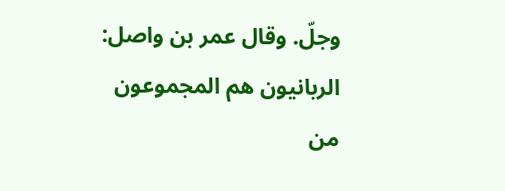وجلّ. وقال عمر بن واصل: الربانيون هم المجموعون من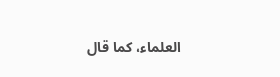العلماء، كما قال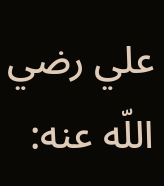علي رضي اللّه عنه: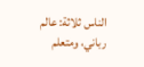الناس ثلاثة: عالم رباني، ومتعلم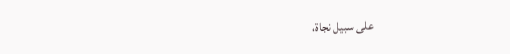على سبيل نجاة،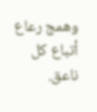وهمج رعاع أتباع كل ناعق.